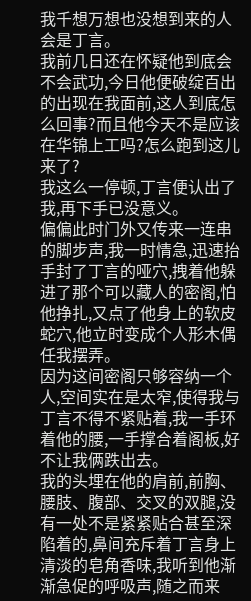我千想万想也没想到来的人会是丁言。
我前几日还在怀疑他到底会不会武功,今日他便破绽百出的出现在我面前,这人到底怎么回事?而且他今天不是应该在华锦上工吗?怎么跑到这儿来了?
我这么一停顿,丁言便认出了我,再下手已没意义。
偏偏此时门外又传来一连串的脚步声,我一时情急,迅速抬手封了丁言的哑穴,拽着他躲进了那个可以藏人的密阁,怕他挣扎,又点了他身上的软皮蛇穴,他立时变成个人形木偶任我摆弄。
因为这间密阁只够容纳一个人,空间实在是太窄,使得我与丁言不得不紧贴着,我一手环着他的腰,一手撑合着阁板,好不让我俩跌出去。
我的头埋在他的肩前,前胸、腰肢、腹部、交叉的双腿,没有一处不是紧紧贴合甚至深陷着的,鼻间充斥着丁言身上清淡的皂角香味,我听到他渐渐急促的呼吸声,随之而来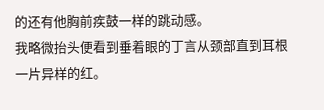的还有他胸前疾鼓一样的跳动感。
我略微抬头便看到垂着眼的丁言从颈部直到耳根一片异样的红。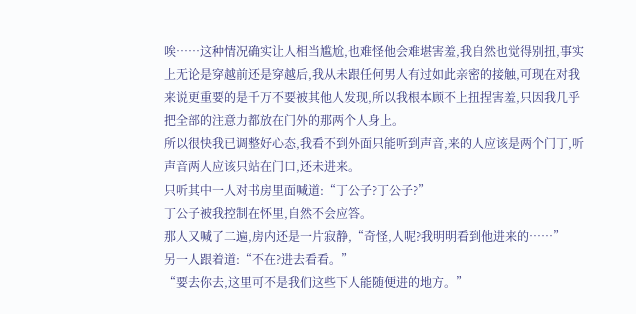唉……这种情况确实让人相当尴尬,也难怪他会难堪害羞,我自然也觉得别扭,事实上无论是穿越前还是穿越后,我从未跟任何男人有过如此亲密的接触,可现在对我来说更重要的是千万不要被其他人发现,所以我根本顾不上扭捏害羞,只因我几乎把全部的注意力都放在门外的那两个人身上。
所以很快我已调整好心态,我看不到外面只能听到声音,来的人应该是两个门丁,听声音两人应该只站在门口,还未进来。
只听其中一人对书房里面喊道:“丁公子?丁公子?”
丁公子被我控制在怀里,自然不会应答。
那人又喊了二遍,房内还是一片寂静,“奇怪,人呢?我明明看到他进来的……”
另一人跟着道:“不在?进去看看。”
“要去你去,这里可不是我们这些下人能随便进的地方。”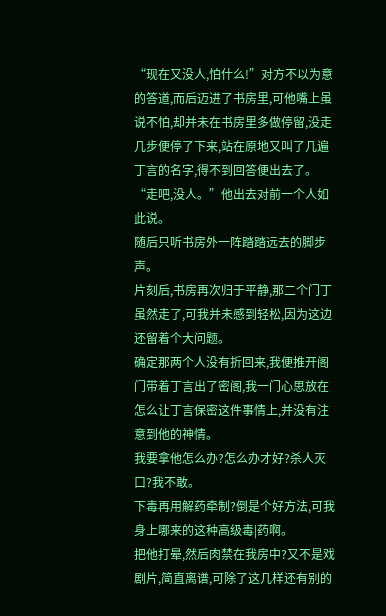“现在又没人,怕什么!”对方不以为意的答道,而后迈进了书房里,可他嘴上虽说不怕,却并未在书房里多做停留,没走几步便停了下来,站在原地又叫了几遍丁言的名字,得不到回答便出去了。
“走吧,没人。”他出去对前一个人如此说。
随后只听书房外一阵踏踏远去的脚步声。
片刻后,书房再次归于平静,那二个门丁虽然走了,可我并未感到轻松,因为这边还留着个大问题。
确定那两个人没有折回来,我便推开阁门带着丁言出了密阁,我一门心思放在怎么让丁言保密这件事情上,并没有注意到他的神情。
我要拿他怎么办?怎么办才好?杀人灭口?我不敢。
下毒再用解药牵制?倒是个好方法,可我身上哪来的这种高级毒|药啊。
把他打晕,然后肉禁在我房中?又不是戏剧片,简直离谱,可除了这几样还有别的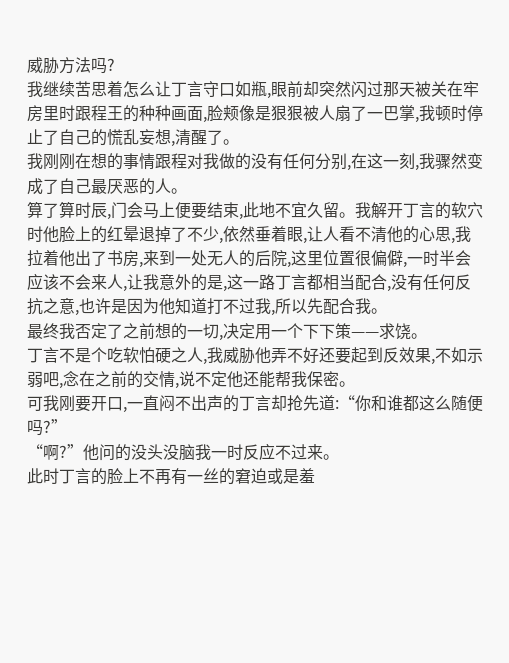威胁方法吗?
我继续苦思着怎么让丁言守口如瓶,眼前却突然闪过那天被关在牢房里时跟程王的种种画面,脸颊像是狠狠被人扇了一巴掌,我顿时停止了自己的慌乱妄想,清醒了。
我刚刚在想的事情跟程对我做的没有任何分别,在这一刻,我骤然变成了自己最厌恶的人。
算了算时辰,门会马上便要结束,此地不宜久留。我解开丁言的软穴时他脸上的红晕退掉了不少,依然垂着眼,让人看不清他的心思,我拉着他出了书房,来到一处无人的后院,这里位置很偏僻,一时半会应该不会来人,让我意外的是,这一路丁言都相当配合,没有任何反抗之意,也许是因为他知道打不过我,所以先配合我。
最终我否定了之前想的一切,决定用一个下下策——求饶。
丁言不是个吃软怕硬之人,我威胁他弄不好还要起到反效果,不如示弱吧,念在之前的交情,说不定他还能帮我保密。
可我刚要开口,一直闷不出声的丁言却抢先道:“你和谁都这么随便吗?”
“啊?”他问的没头没脑我一时反应不过来。
此时丁言的脸上不再有一丝的窘迫或是羞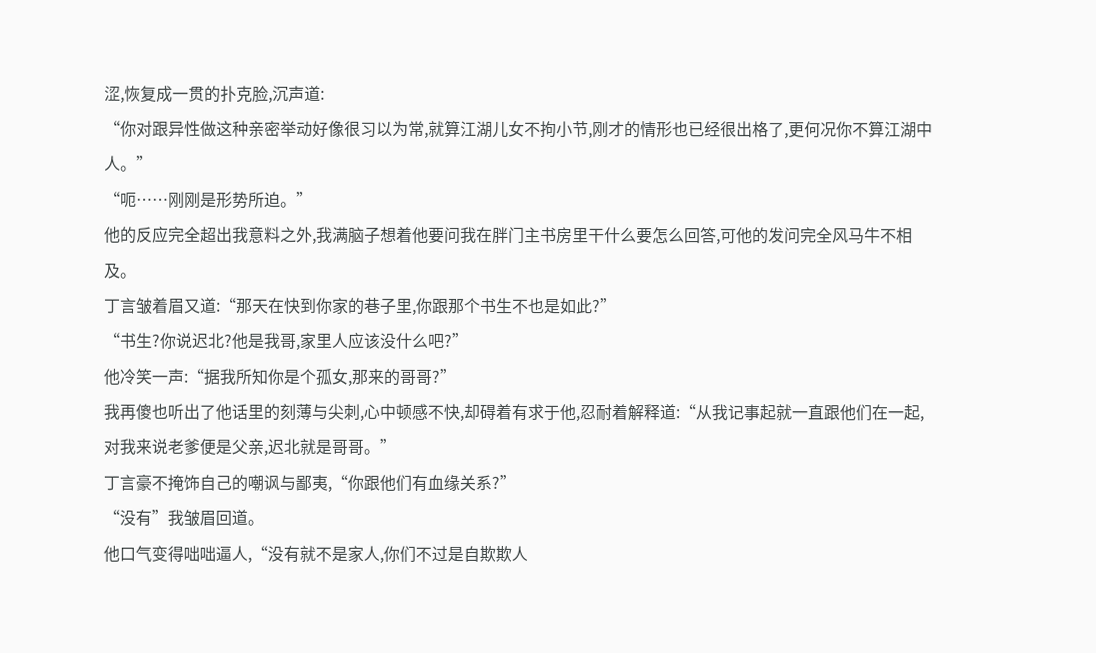涩,恢复成一贯的扑克脸,沉声道:
“你对跟异性做这种亲密举动好像很习以为常,就算江湖儿女不拘小节,刚才的情形也已经很出格了,更何况你不算江湖中人。”
“呃……刚刚是形势所迫。”
他的反应完全超出我意料之外,我满脑子想着他要问我在胖门主书房里干什么要怎么回答,可他的发问完全风马牛不相及。
丁言皱着眉又道:“那天在快到你家的巷子里,你跟那个书生不也是如此?”
“书生?你说迟北?他是我哥,家里人应该没什么吧?”
他冷笑一声:“据我所知你是个孤女,那来的哥哥?”
我再傻也听出了他话里的刻薄与尖刺,心中顿感不快,却碍着有求于他,忍耐着解释道:“从我记事起就一直跟他们在一起,对我来说老爹便是父亲,迟北就是哥哥。”
丁言豪不掩饰自己的嘲讽与鄙夷,“你跟他们有血缘关系?”
“没有”我皱眉回道。
他口气变得咄咄逼人,“没有就不是家人,你们不过是自欺欺人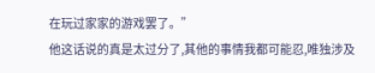在玩过家家的游戏罢了。”
他这话说的真是太过分了,其他的事情我都可能忍,唯独涉及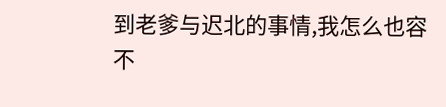到老爹与迟北的事情,我怎么也容不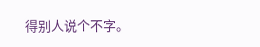得别人说个不字。